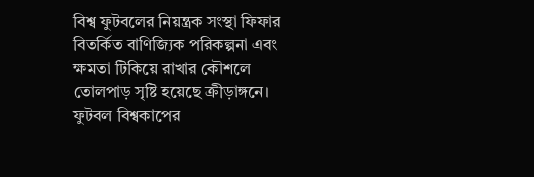বিশ্ব ফুটবলের নিয়ন্ত্রক সংস্থা ফিফার বিতর্কিত বাণিজ্যিক পরিকল্পনা এবং ক্ষমতা টিকিয়ে রাখার কৌশলে তোলপাড় সৃষ্টি হয়েছে ক্রীড়াঙ্গনে। ফুটবল বিশ্বকাপের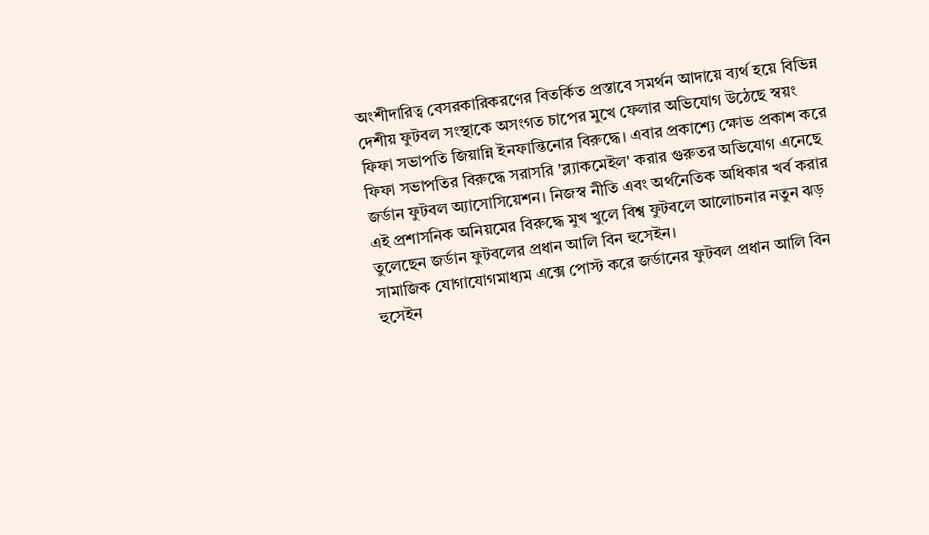অংশীদারিত্ব বেসরকারিকরণের বিতর্কিত প্রস্তাবে সমর্থন আদায়ে ব্যর্থ হয়ে বিভিন্ন দেশীয় ফুটবল সংস্থাকে অসংগত চাপের মুখে ফেলার অভিযোগ উঠেছে স্বয়ং ফিফা সভাপতি জিয়ান্নি ইনফান্তিনোর বিরুদ্ধে। এবার প্রকাশ্যে ক্ষোভ প্রকাশ করে ফিফা সভাপতির বিরুদ্ধে সরাসরি 'ব্ল্যাকমেইল' করার গুরুতর অভিযোগ এনেছে জর্ডান ফুটবল অ্যাসোসিয়েশন। নিজস্ব নীতি এবং অর্থনৈতিক অধিকার খর্ব করার এই প্রশাসনিক অনিয়মের বিরুদ্ধে মুখ খুলে বিশ্ব ফুটবলে আলোচনার নতুন ঝড় তুলেছেন জর্ডান ফুটবলের প্রধান আলি বিন হুসেইন।
সামাজিক যোগাযোগমাধ্যম এক্সে পোস্ট করে জর্ডানের ফুটবল প্রধান আলি বিন হুসেইন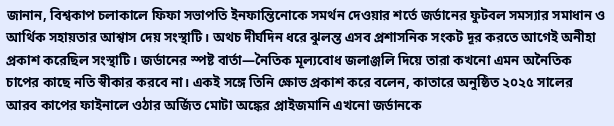জানান, বিশ্বকাপ চলাকালে ফিফা সভাপতি ইনফান্তিনোকে সমর্থন দেওয়ার শর্তে জর্ডানের ফুটবল সমস্যার সমাধান ও আর্থিক সহায়তার আশ্বাস দেয় সংস্থাটি। অথচ দীর্ঘদিন ধরে ঝুলন্ত এসব প্রশাসনিক সংকট দূর করতে আগেই অনীহা প্রকাশ করেছিল সংস্থাটি। জর্ডানের স্পষ্ট বার্তা—নৈতিক মূল্যবোধ জলাঞ্জলি দিয়ে তারা কখনো এমন অনৈতিক চাপের কাছে নতি স্বীকার করবে না। একই সঙ্গে তিনি ক্ষোভ প্রকাশ করে বলেন, কাতারে অনুষ্ঠিত ২০২৫ সালের আরব কাপের ফাইনালে ওঠার অর্জিত মোটা অঙ্কের প্রাইজমানি এখনো জর্ডানকে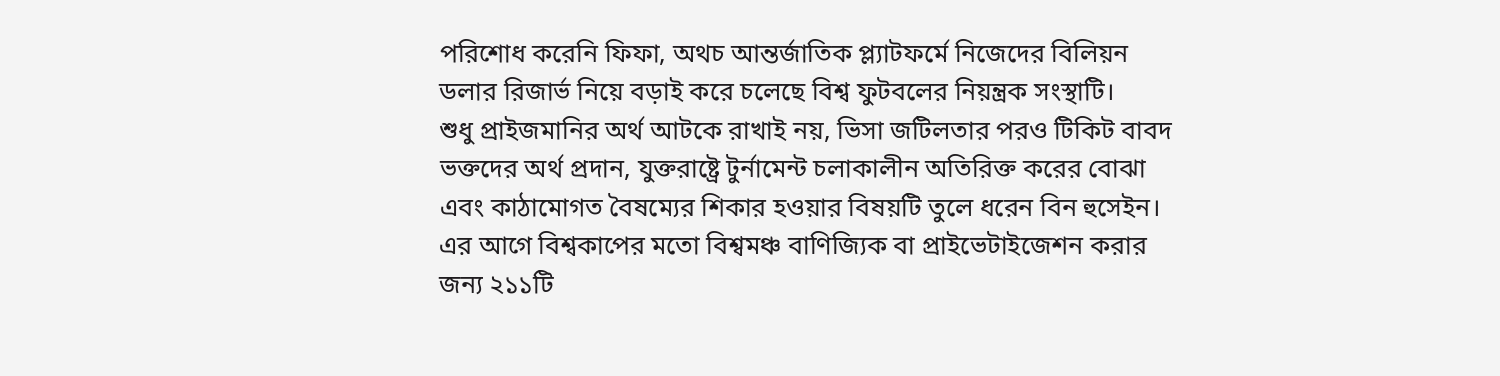পরিশোধ করেনি ফিফা, অথচ আন্তর্জাতিক প্ল্যাটফর্মে নিজেদের বিলিয়ন ডলার রিজার্ভ নিয়ে বড়াই করে চলেছে বিশ্ব ফুটবলের নিয়ন্ত্রক সংস্থাটি।
শুধু প্রাইজমানির অর্থ আটকে রাখাই নয়, ভিসা জটিলতার পরও টিকিট বাবদ ভক্তদের অর্থ প্রদান, যুক্তরাষ্ট্রে টুর্নামেন্ট চলাকালীন অতিরিক্ত করের বোঝা এবং কাঠামোগত বৈষম্যের শিকার হওয়ার বিষয়টি তুলে ধরেন বিন হুসেইন। এর আগে বিশ্বকাপের মতো বিশ্বমঞ্চ বাণিজ্যিক বা প্রাইভেটাইজেশন করার জন্য ২১১টি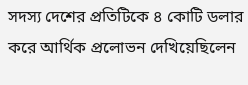সদস্য দেশের প্রতিটিকে ৪ কোটি ডলার করে আর্থিক প্রলোভন দেখিয়েছিলেন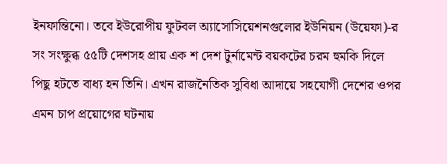ইনফান্তিনো। তবে ইউরোপীয় ফুটবল অ্যাসোসিয়েশনগুলোর ইউনিয়ন (উয়েফা)-র সং সংক্ষুব্ধ ৫৫টি দেশসহ প্রায় এক শ দেশ টুর্নামেন্ট বয়কটের চরম হুমকি দিলে পিছু হটতে বাধ্য হন তিনি। এখন রাজনৈতিক সুবিধা আদায়ে সহযোগী দেশের ওপর এমন চাপ প্রয়োগের ঘটনায়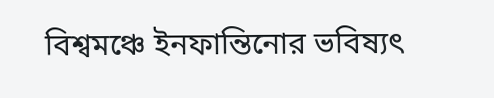বিশ্বমঞ্চে ইনফান্তিনোর ভবিষ্যৎ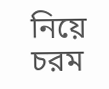নিয়ে চরম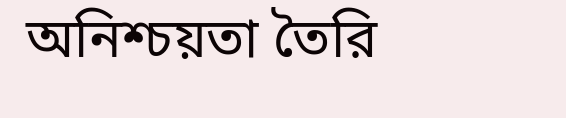অনিশ্চয়তা তৈরি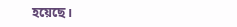হয়েছে।